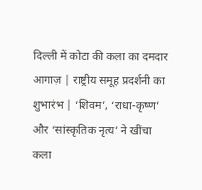दिल्ली में कोटा की कला का दमदार आगाज़ | राष्ट्रीय समूह प्रदर्शनी का शुभारंभ | ‘शिवम’, ‘राधा-कृष्ण’ और ‘सांस्कृतिक नृत्य’ ने खींचा कला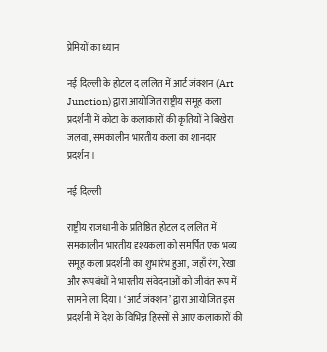प्रेमियों का ध्यान

नई दिल्ली के होटल द ललित में आर्ट जंक्शन (Art Junction) द्वारा आयोजित राष्ट्रीय समूह कला प्रदर्शनी में कोटा के कलाकारों की कृतियों ने बिखेरा जलवा, समकालीन भारतीय कला का शानदार प्रदर्शन।

नई दिल्ली

राष्ट्रीय राजधानी के प्रतिष्ठित होटल द ललित में समकालीन भारतीय दृश्यकला को समर्पित एक भव्य समूह कला प्रदर्शनी का शुभारंभ हुआ, जहाँ रंग, रेखा और रूपबंधों ने भारतीय संवेदनाओं को जीवंत रूप में सामने ला दिया। ‘आर्ट जंक्शन’ द्वारा आयोजित इस प्रदर्शनी में देश के विभिन्न हिस्सों से आए कलाकारों की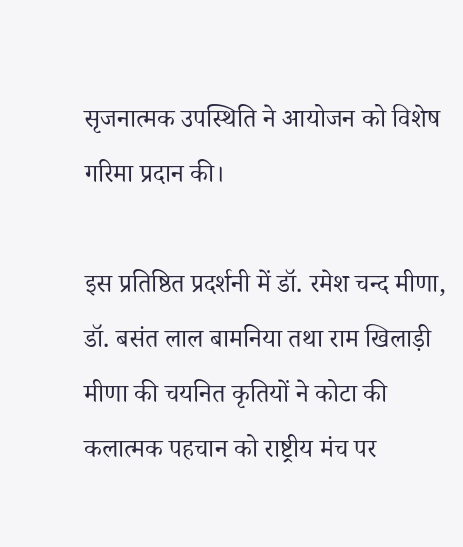सृजनात्मक उपस्थिति ने आयोजन को विशेष गरिमा प्रदान की।

इस प्रतिष्ठित प्रदर्शनी में डॉ. रमेश चन्द मीणा, डॉ. बसंत लाल बामनिया तथा राम खिलाड़ी मीणा की चयनित कृतियों ने कोटा की कलात्मक पहचान को राष्ट्रीय मंच पर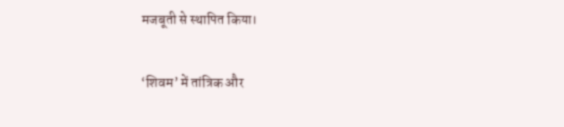मजबूती से स्थापित किया।

‘शिवम’ में तांत्रिक और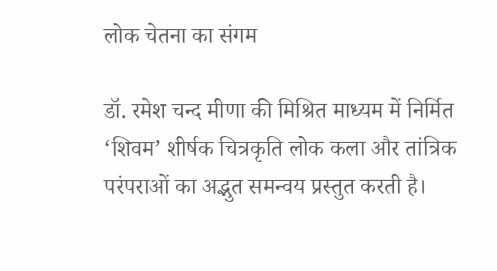लोक चेतना का संगम

डॉ. रमेश चन्द मीणा की मिश्रित माध्यम में निर्मित ‘शिवम’ शीर्षक चित्रकृति लोक कला और तांत्रिक परंपराओं का अद्भुत समन्वय प्रस्तुत करती है।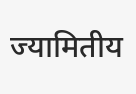ज्यामितीय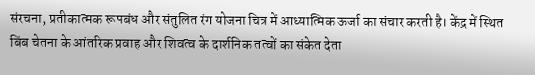संरचना, प्रतीकात्मक रूपबंध और संतुलित रंग योजना चित्र में आध्यात्मिक ऊर्जा का संचार करती है। केंद्र में स्थित बिंब चेतना के आंतरिक प्रवाह और शिवत्व के दार्शनिक तत्वों का संकेत देता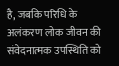है, जबकि परिधि के अलंकरण लोक जीवन की संवेदनात्मक उपस्थिति को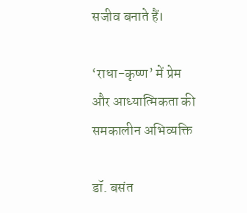सजीव बनाते हैं।

‘राधा-कृष्ण’ में प्रेम और आध्यात्मिकता की समकालीन अभिव्यक्ति

डॉ. बसंत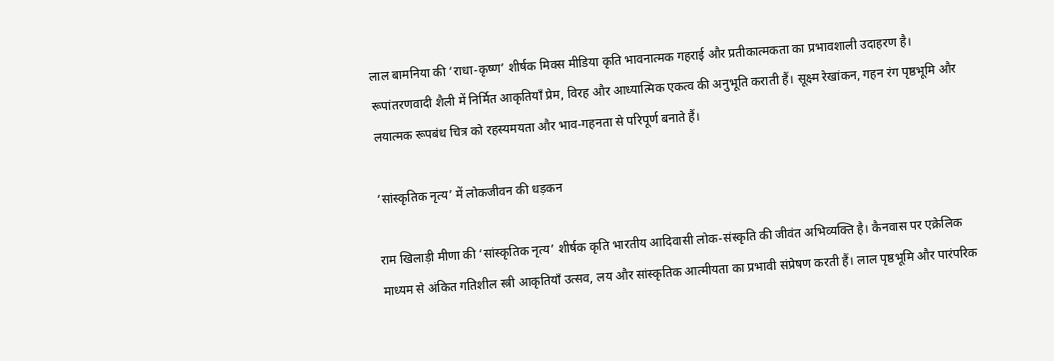लाल बामनिया की ‘राधा-कृष्ण’ शीर्षक मिक्स मीडिया कृति भावनात्मक गहराई और प्रतीकात्मकता का प्रभावशाली उदाहरण है। रूपांतरणवादी शैली में निर्मित आकृतियाँ प्रेम, विरह और आध्यात्मिक एकत्व की अनुभूति कराती हैं। सूक्ष्म रेखांकन, गहन रंग पृष्ठभूमि और लयात्मक रूपबंध चित्र को रहस्यमयता और भाव-गहनता से परिपूर्ण बनाते हैं।

‘सांस्कृतिक नृत्य’ में लोकजीवन की धड़कन

राम खिलाड़ी मीणा की ‘सांस्कृतिक नृत्य’ शीर्षक कृति भारतीय आदिवासी लोक-संस्कृति की जीवंत अभिव्यक्ति है। कैनवास पर एक्रेलिक माध्यम से अंकित गतिशील स्त्री आकृतियाँ उत्सव, लय और सांस्कृतिक आत्मीयता का प्रभावी संप्रेषण करती हैं। लाल पृष्ठभूमि और पारंपरिक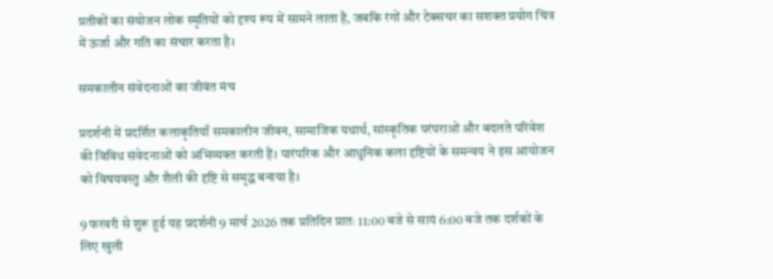प्रतीकों का संयोजन लोक स्मृतियों को दृश्य रूप में सामने लाता है, जबकि रंगों और टेक्सचर का सशक्त प्रयोग चित्र में ऊर्जा और गति का संचार करता है।

समकालीन संवेदनाओं का जीवंत मंच

प्रदर्शनी में प्रदर्शित कलाकृतियाँ समकालीन जीवन, सामाजिक यथार्थ, सांस्कृतिक परंपराओं और बदलते परिवेश की विविध संवेदनाओं को अभिव्यक्त करती हैं। पारंपरिक और आधुनिक कला दृष्टियों के समन्वय ने इस आयोजन को विषयवस्तु और शैली की दृष्टि से समृद्ध बनाया है।

9 फरवरी से शुरू हुई यह प्रदर्शनी 9 मार्च 2026 तक प्रतिदिन प्रातः 11:00 बजे से सायं 6:00 बजे तक दर्शकों के लिए खुली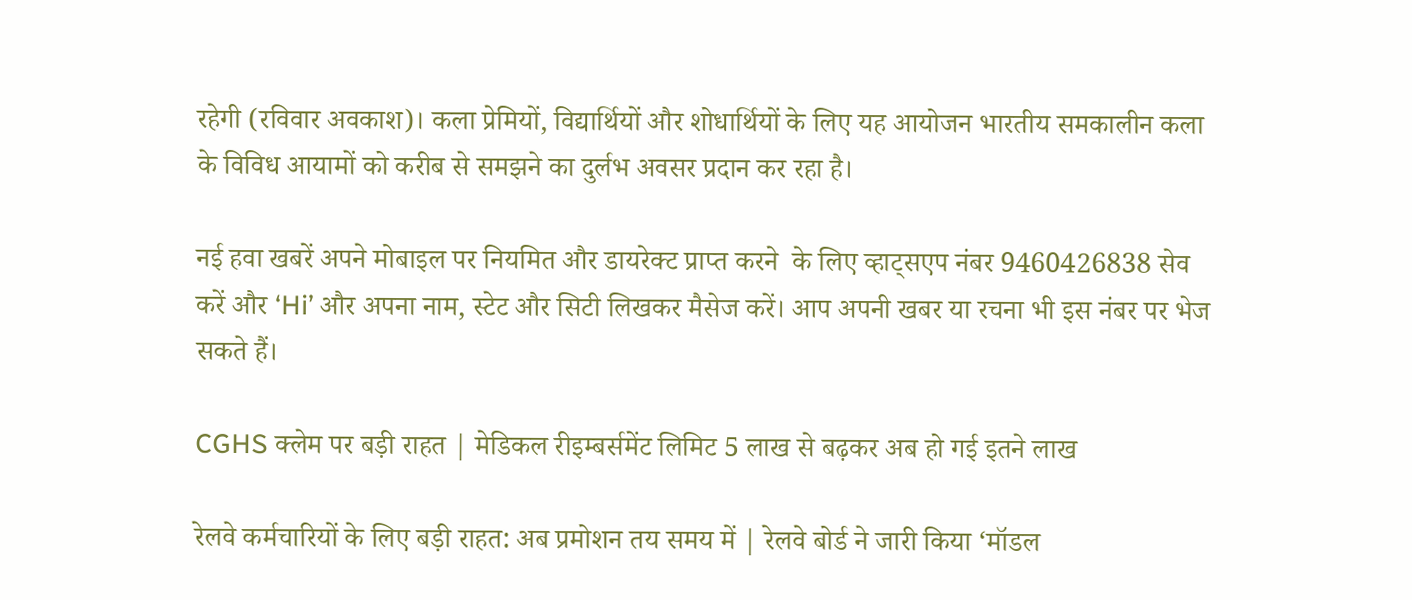रहेगी (रविवार अवकाश)। कला प्रेमियों, विद्यार्थियों और शोधार्थियों के लिए यह आयोजन भारतीय समकालीन कला के विविध आयामों को करीब से समझने का दुर्लभ अवसर प्रदान कर रहा है।

नई हवा खबरें अपने मोबाइल पर नियमित और डायरेक्ट प्राप्त करने  के लिए व्हाट्सएप नंबर 9460426838 सेव करें और ‘Hi’ और अपना नाम, स्टेट और सिटी लिखकर मैसेज करें। आप अपनी खबर या रचना भी इस नंबर पर भेज सकते हैं।

CGHS क्लेम पर बड़ी राहत | मेडिकल रीइम्बर्समेंट लिमिट 5 लाख से बढ़कर अब हो गई इतने लाख

रेलवे कर्मचारियों के लिए बड़ी राहत: अब प्रमोशन तय समय में | रेलवे बोर्ड ने जारी किया ‘मॉडल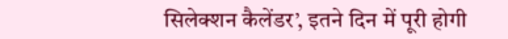सिलेक्शन कैलेंडर’, इतने दिन में पूरी होगी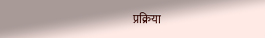प्रक्रिया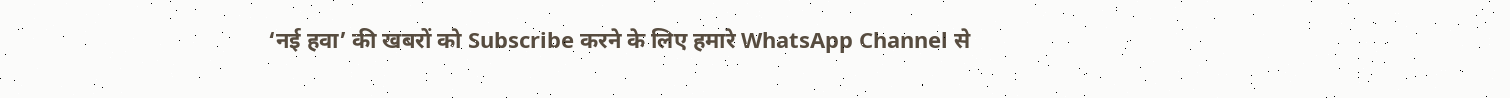‘नई हवा’ की खबरों को Subscribe करने के लिए हमारे WhatsApp Channel से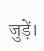जुड़ें।